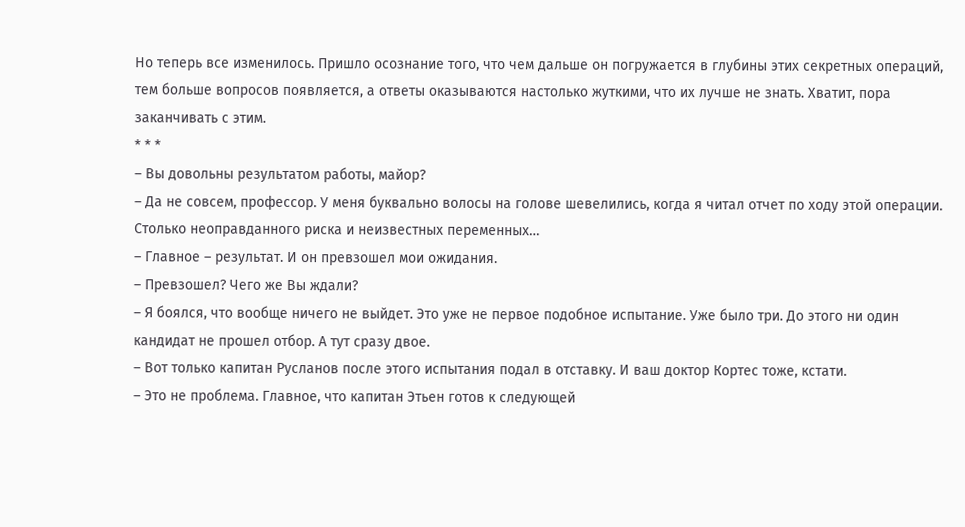Но теперь все изменилось. Пришло осознание того, что чем дальше он погружается в глубины этих секретных операций, тем больше вопросов появляется, а ответы оказываются настолько жуткими, что их лучше не знать. Хватит, пора заканчивать с этим.
* * *
– Вы довольны результатом работы, майор?
– Да не совсем, профессор. У меня буквально волосы на голове шевелились, когда я читал отчет по ходу этой операции. Столько неоправданного риска и неизвестных переменных…
– Главное – результат. И он превзошел мои ожидания.
– Превзошел? Чего же Вы ждали?
– Я боялся, что вообще ничего не выйдет. Это уже не первое подобное испытание. Уже было три. До этого ни один кандидат не прошел отбор. А тут сразу двое.
– Вот только капитан Русланов после этого испытания подал в отставку. И ваш доктор Кортес тоже, кстати.
– Это не проблема. Главное, что капитан Этьен готов к следующей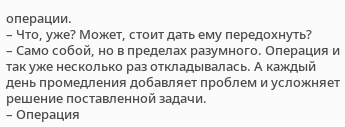операции.
– Что, уже? Может, стоит дать ему передохнуть?
– Само собой, но в пределах разумного. Операция и так уже несколько раз откладывалась. А каждый день промедления добавляет проблем и усложняет решение поставленной задачи.
– Операция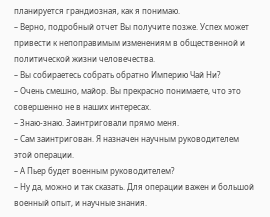планируется грандиозная, как я понимаю.
– Верно, подробный отчет Вы получите позже. Успех может привести к непоправимым изменениям в общественной и политической жизни человечества.
– Вы собираетесь собрать обратно Империю Чай Ни?
– Очень смешно, майор. Вы прекрасно понимаете, что это совершенно не в наших интересах.
– Знаю-знаю. Заинтриговали прямо меня.
– Сам заинтригован. Я назначен научным руководителем этой операции.
– А Пьер будет военным руководителем?
– Ну да, можно и так сказать. Для операции важен и большой военный опыт, и научные знания.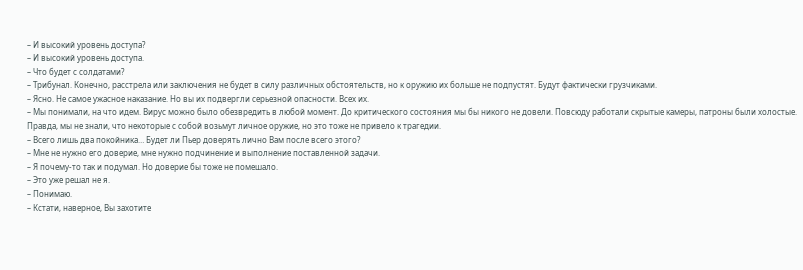– И высокий уровень доступа?
– И высокий уровень доступа.
– Что будет с солдатами?
– Трибунал. Конечно, расстрела или заключения не будет в силу различных обстоятельств, но к оружию их больше не подпустят. Будут фактически грузчиками.
– Ясно. Не самое ужасное наказание. Но вы их подвергли серьезной опасности. Всех их.
– Мы понимали, на что идем. Вирус можно было обезвредить в любой момент. До критического состояния мы бы никого не довели. Повсюду работали скрытые камеры, патроны были холостые. Правда, мы не знали, что некоторые с собой возьмут личное оружие, но это тоже не привело к трагедии.
– Всего лишь два покойника… Будет ли Пьер доверять лично Вам после всего этого?
– Мне не нужно его доверие, мне нужно подчинение и выполнение поставленной задачи.
– Я почему-то так и подумал. Но доверие бы тоже не помешало.
– Это уже решал не я.
– Понимаю.
– Кстати, наверное, Вы захотите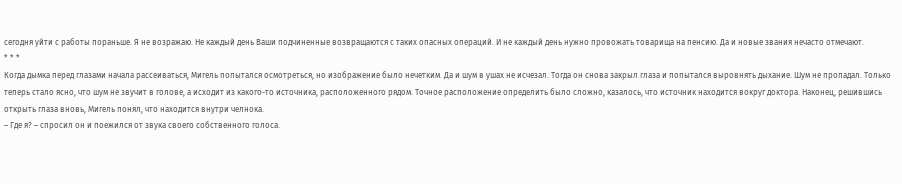сегодня уйти с работы пораньше. Я не возражаю. Не каждый день Ваши подчиненные возвращаются с таких опасных операций. И не каждый день нужно провожать товарища на пенсию. Да и новые звания нечасто отмечают.
* * *
Когда дымка перед глазами начала рассеиваться, Мигель попытался осмотреться, но изображение было нечетким. Да и шум в ушах не исчезал. Тогда он снова закрыл глаза и попытался выровнять дыхание. Шум не пропадал. Только теперь стало ясно, что шум не звучит в голове, а исходит из какого-то источника, расположенного рядом. Точное расположение определить было сложно, казалось, что источник находится вокруг доктора. Наконец, решившись открыть глаза вновь, Мигель понял, что находится внутри челнока.
– Где я? – спросил он и поежился от звука своего собственного голоса.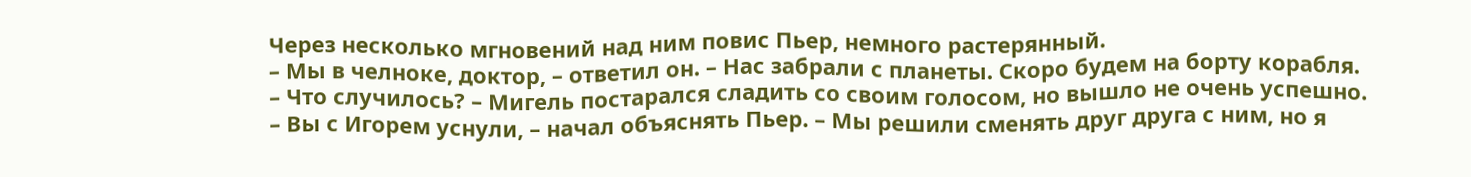Через несколько мгновений над ним повис Пьер, немного растерянный.
– Мы в челноке, доктор, – ответил он. – Нас забрали с планеты. Скоро будем на борту корабля.
– Что случилось? – Мигель постарался сладить со своим голосом, но вышло не очень успешно.
– Вы с Игорем уснули, – начал объяснять Пьер. – Мы решили сменять друг друга с ним, но я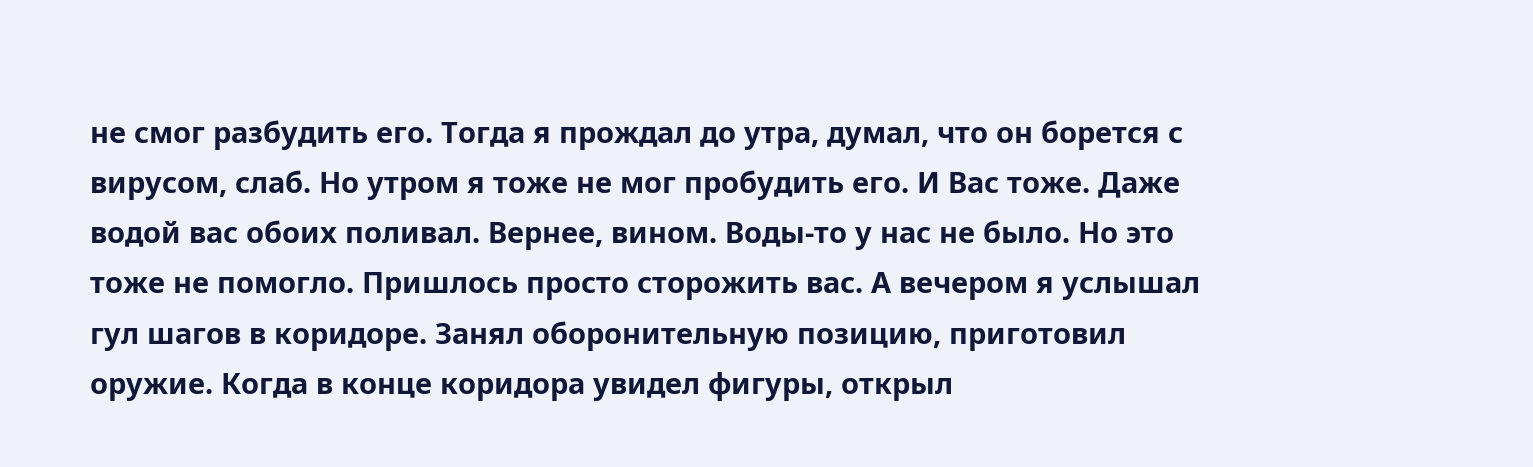не смог разбудить его. Тогда я прождал до утра, думал, что он борется с вирусом, слаб. Но утром я тоже не мог пробудить его. И Вас тоже. Даже водой вас обоих поливал. Вернее, вином. Воды-то у нас не было. Но это тоже не помогло. Пришлось просто сторожить вас. А вечером я услышал гул шагов в коридоре. Занял оборонительную позицию, приготовил оружие. Когда в конце коридора увидел фигуры, открыл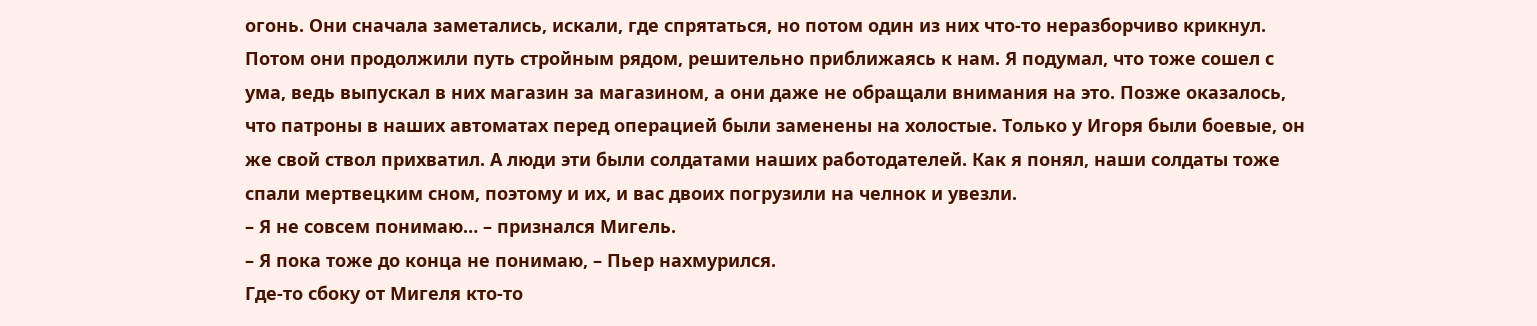огонь. Они сначала заметались, искали, где спрятаться, но потом один из них что-то неразборчиво крикнул. Потом они продолжили путь стройным рядом, решительно приближаясь к нам. Я подумал, что тоже сошел с ума, ведь выпускал в них магазин за магазином, а они даже не обращали внимания на это. Позже оказалось, что патроны в наших автоматах перед операцией были заменены на холостые. Только у Игоря были боевые, он же свой ствол прихватил. А люди эти были солдатами наших работодателей. Как я понял, наши солдаты тоже спали мертвецким сном, поэтому и их, и вас двоих погрузили на челнок и увезли.
– Я не совсем понимаю… – признался Мигель.
– Я пока тоже до конца не понимаю, – Пьер нахмурился.
Где-то сбоку от Мигеля кто-то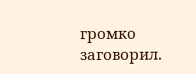громко заговорил.